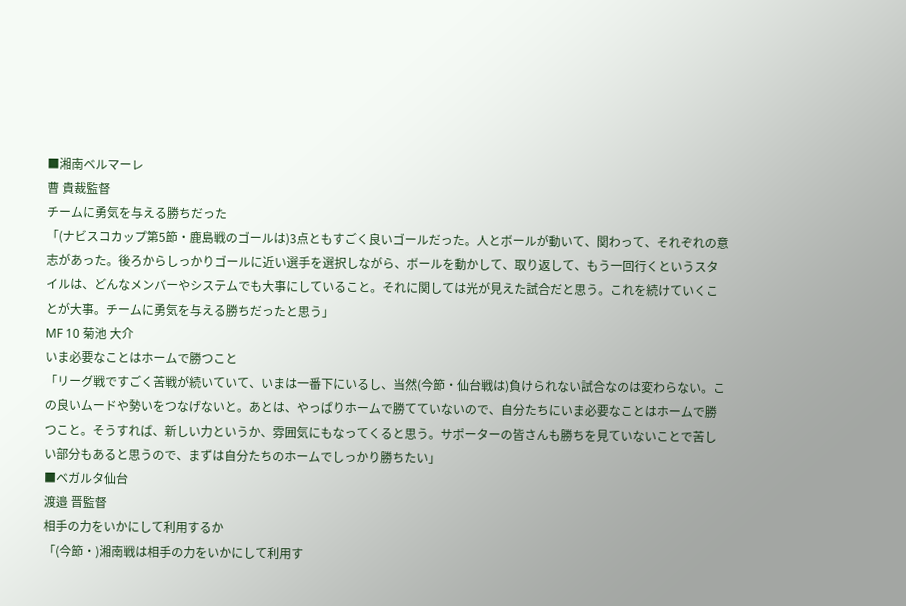■湘南ベルマーレ
曹 貴裁監督
チームに勇気を与える勝ちだった
「(ナビスコカップ第5節・鹿島戦のゴールは)3点ともすごく良いゴールだった。人とボールが動いて、関わって、それぞれの意志があった。後ろからしっかりゴールに近い選手を選択しながら、ボールを動かして、取り返して、もう一回行くというスタイルは、どんなメンバーやシステムでも大事にしていること。それに関しては光が見えた試合だと思う。これを続けていくことが大事。チームに勇気を与える勝ちだったと思う」
MF 10 菊池 大介
いま必要なことはホームで勝つこと
「リーグ戦ですごく苦戦が続いていて、いまは一番下にいるし、当然(今節・仙台戦は)負けられない試合なのは変わらない。この良いムードや勢いをつなげないと。あとは、やっぱりホームで勝てていないので、自分たちにいま必要なことはホームで勝つこと。そうすれば、新しい力というか、雰囲気にもなってくると思う。サポーターの皆さんも勝ちを見ていないことで苦しい部分もあると思うので、まずは自分たちのホームでしっかり勝ちたい」
■ベガルタ仙台
渡邉 晋監督
相手の力をいかにして利用するか
「(今節・)湘南戦は相手の力をいかにして利用す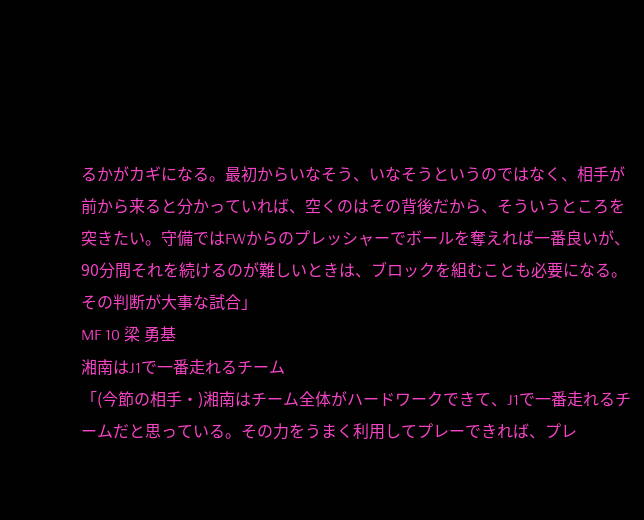るかがカギになる。最初からいなそう、いなそうというのではなく、相手が前から来ると分かっていれば、空くのはその背後だから、そういうところを突きたい。守備ではFWからのプレッシャーでボールを奪えれば一番良いが、90分間それを続けるのが難しいときは、ブロックを組むことも必要になる。その判断が大事な試合」
MF 10 梁 勇基
湘南はJ1で一番走れるチーム
「(今節の相手・)湘南はチーム全体がハードワークできて、J1で一番走れるチームだと思っている。その力をうまく利用してプレーできれば、プレ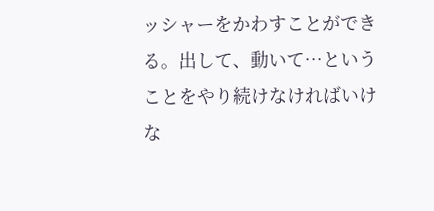ッシャーをかわすことができる。出して、動いて…ということをやり続けなければいけな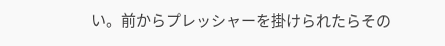い。前からプレッシャーを掛けられたらその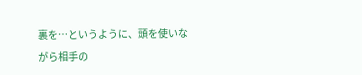裏を…というように、頭を使いながら相手の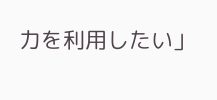力を利用したい」